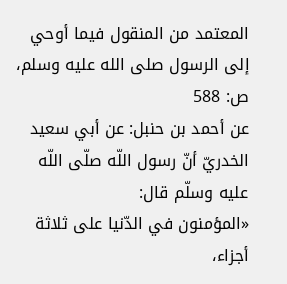المعتمد من المنقول فيما أوحي إلى الرسول صلى الله عليه وسلم، ص: 588
عن أحمد بن حنبل: عن أبي سعيد الخدريّ أنّ رسول اللّه صلّى اللّه عليه وسلّم قال:
«المؤمنون في الدّنيا على ثلاثة أجزاء،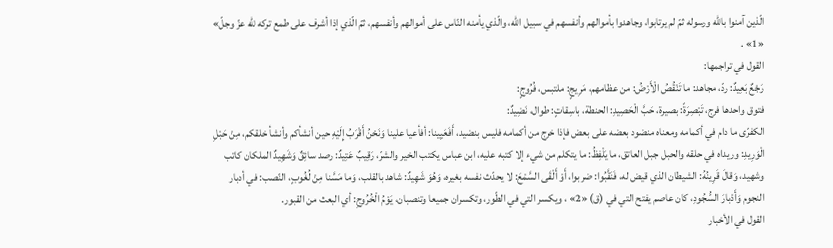الّذين آمنوا باللّه ورسوله ثمّ لم يرتابوا، وجاهدوا بأموالهم وأنفسهم في سبيل اللّه، والّذي يأمنه النّاس على أموالهم وأنفسهم، ثمّ الّذي إذا أشرف على طمع تركه للّه عزّ وجلّ» «1» .
القول في تراجمها:
رَجْعٌ بَعِيدٌ: ردّ، مجاهد: ما تَنْقُصُ الْأَرْضُ: من عظامهم، مَرِيجٍ: ملتبس، فُرُوجٍ:
فتوق واحدها فرج، تَبْصِرَةً: بصيرة، حَبَّ الْحَصِيدِ: الحنطة، باسِقاتٍ: طوال، نَضِيدٌ:
الكفرّى ما دام في أكمامه ومعناه منضود بعضه على بعض فإذا خرج من أكمامه فليس بنضيد، أَفَعَيِينا: أفأعيا علينا وَنَحْنُ أَقْرَبُ إِلَيْهِ حين أنشأكم وأنشأ خلقكم، مِنْ حَبْلِ الْوَرِيدِ: وريداه في حلقه والحبل جبل العاتق، ما يَلْفِظُ: ما يتكلم من شيء إلا كتبه عليه، ابن عباس يكتب الخير والشرّ، رَقِيبٌ عَتِيدٌ: رصد سائِقٌ وَشَهِيدٌ الملكان كاتب وشهيد، وَقالَ قَرِينُهُ: الشيطان الذي قيض له، فَنَقَّبُوا: ضربوا، أَوْ أَلْقَى السَّمْعَ: لا يحدّث نفسه بغيره، وَهُوَ شَهِيدٌ: شاهد بالقلب، وَما مَسَّنا مِنْ لُغُوبٍ، النّصب: في أدبار النجوم وَأَدْبارَ السُّجُودِ، كان عاصم يفتح التي في (ق) «2» ، ويكسر التي في الطّور، وتكسران جميعا وتنصبان، يَوْمُ الْخُرُوجِ: أي البعث من القبور.
القول في الأخبار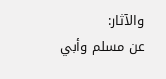والآثار:
عن مسلم وأبي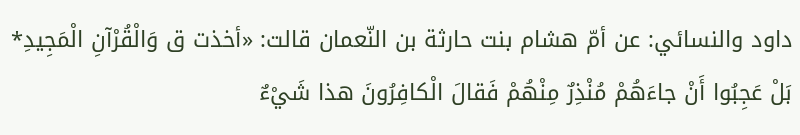داود والنسائي: عن أمّ هشام بنت حارثة بن النّعمان قالت: «أخذت ق وَالْقُرْآنِ الْمَجِيدِ* بَلْ عَجِبُوا أَنْ جاءَهُمْ مُنْذِرٌ مِنْهُمْ فَقالَ الْكافِرُونَ هذا شَيْءٌ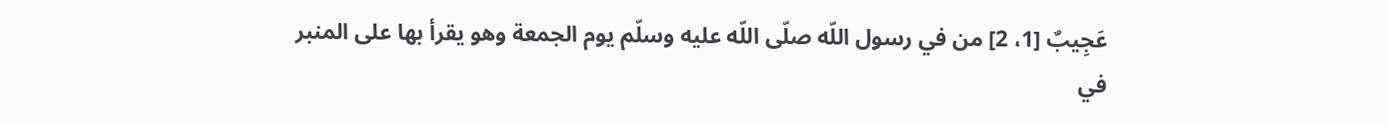عَجِيبٌ [1، 2] من في رسول اللّه صلّى اللّه عليه وسلّم يوم الجمعة وهو يقرأ بها على المنبر في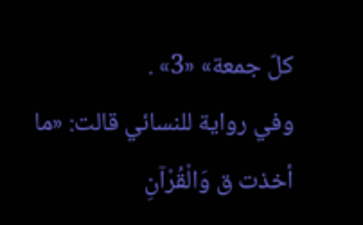كلّ جمعة» «3» .
وفي رواية للنسائي قالت: «ما أخذت ق وَالْقُرْآنِ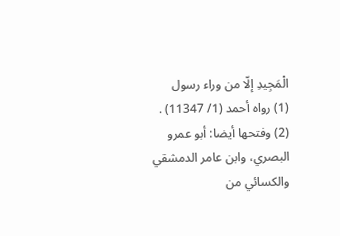الْمَجِيدِ إلّا من وراء رسول
(1) رواه أحمد (1/ 11347) .
(2) وفتحها أيضا: أبو عمرو البصري، وابن عامر الدمشقي والكسائي من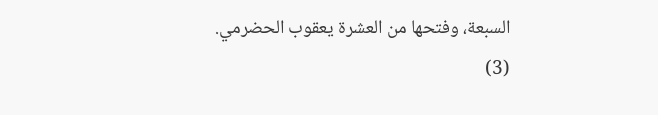السبعة، وفتحها من العشرة يعقوب الحضرمي.
(3)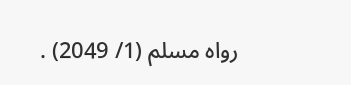رواه مسلم (1/ 2049) .